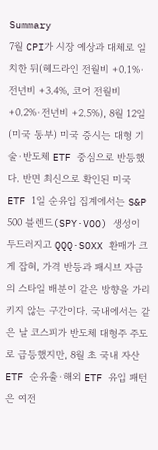Summary
7월 CPI가 시장 예상과 대체로 일치한 뒤(헤드라인 전월비 +0.1%·전년비 +3.4%, 코어 전월비 +0.2%·전년비 +2.5%), 8월 12일(미국 동부) 미국 증시는 대형 기술·반도체 ETF 중심으로 반등했다. 반면 최신으로 확인된 미국 ETF 1일 순유입 집계에서는 S&P 500 블렌드(SPY·VOO) 생성이 두드러지고 QQQ·SOXX 환매가 크게 잡혀, 가격 반등과 패시브 자금의 스타일 배분이 같은 방향을 가리키지 않는 구간이다. 국내에서는 같은 날 코스피가 반도체 대형주 주도로 급등했지만, 8월 초 국내 자산 ETF 순유출·해외 ETF 유입 패턴은 여전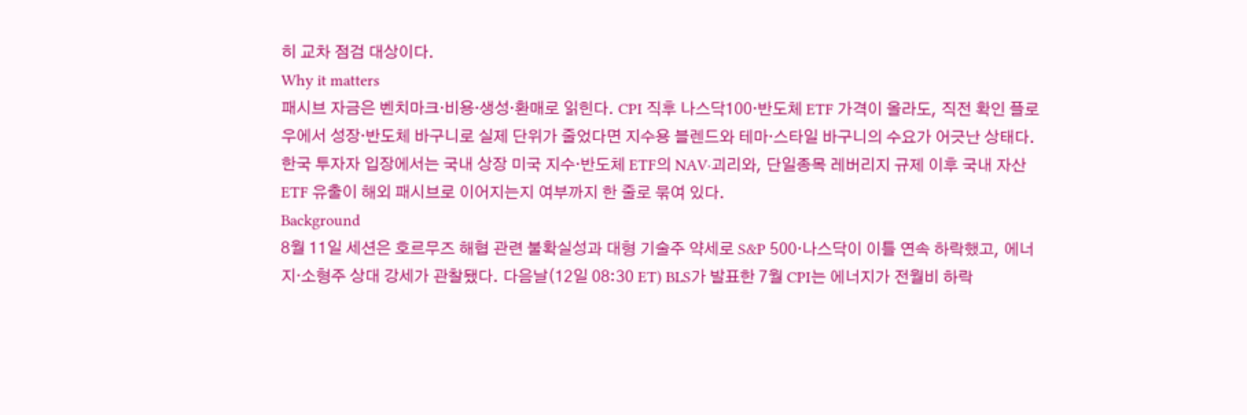히 교차 점검 대상이다.
Why it matters
패시브 자금은 벤치마크·비용·생성·환매로 읽힌다. CPI 직후 나스닥100·반도체 ETF 가격이 올라도, 직전 확인 플로우에서 성장·반도체 바구니로 실제 단위가 줄었다면 지수용 블렌드와 테마·스타일 바구니의 수요가 어긋난 상태다. 한국 투자자 입장에서는 국내 상장 미국 지수·반도체 ETF의 NAV·괴리와, 단일종목 레버리지 규제 이후 국내 자산 ETF 유출이 해외 패시브로 이어지는지 여부까지 한 줄로 묶여 있다.
Background
8월 11일 세션은 호르무즈 해협 관련 불확실성과 대형 기술주 약세로 S&P 500·나스닥이 이틀 연속 하락했고, 에너지·소형주 상대 강세가 관찰됐다. 다음날(12일 08:30 ET) BLS가 발표한 7월 CPI는 에너지가 전월비 하락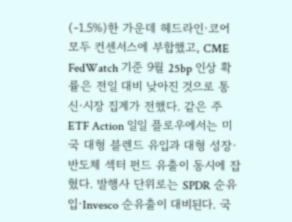(-1.5%)한 가운데 헤드라인·코어 모두 컨센서스에 부합했고, CME FedWatch 기준 9월 25bp 인상 확률은 전일 대비 낮아진 것으로 통신·시장 집계가 전했다. 같은 주 ETF Action 일일 플로우에서는 미국 대형 블렌드 유입과 대형 성장·반도체 섹터 펀드 유출이 동시에 잡혔다. 발행사 단위로는 SPDR 순유입·Invesco 순유출이 대비된다. 국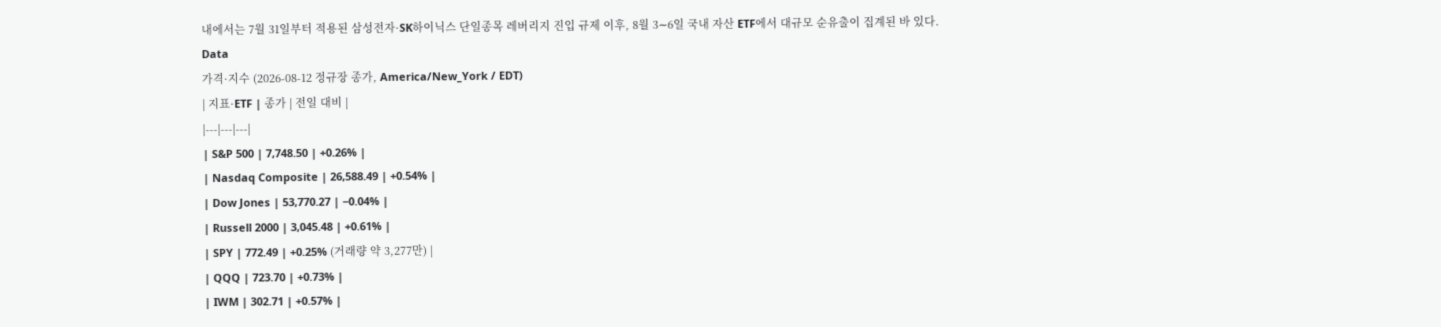내에서는 7월 31일부터 적용된 삼성전자·SK하이닉스 단일종목 레버리지 진입 규제 이후, 8월 3∼6일 국내 자산 ETF에서 대규모 순유출이 집계된 바 있다.
Data
가격·지수 (2026-08-12 정규장 종가, America/New_York / EDT)
| 지표·ETF | 종가 | 전일 대비 |
|---|---|---|
| S&P 500 | 7,748.50 | +0.26% |
| Nasdaq Composite | 26,588.49 | +0.54% |
| Dow Jones | 53,770.27 | −0.04% |
| Russell 2000 | 3,045.48 | +0.61% |
| SPY | 772.49 | +0.25% (거래량 약 3,277만) |
| QQQ | 723.70 | +0.73% |
| IWM | 302.71 | +0.57% |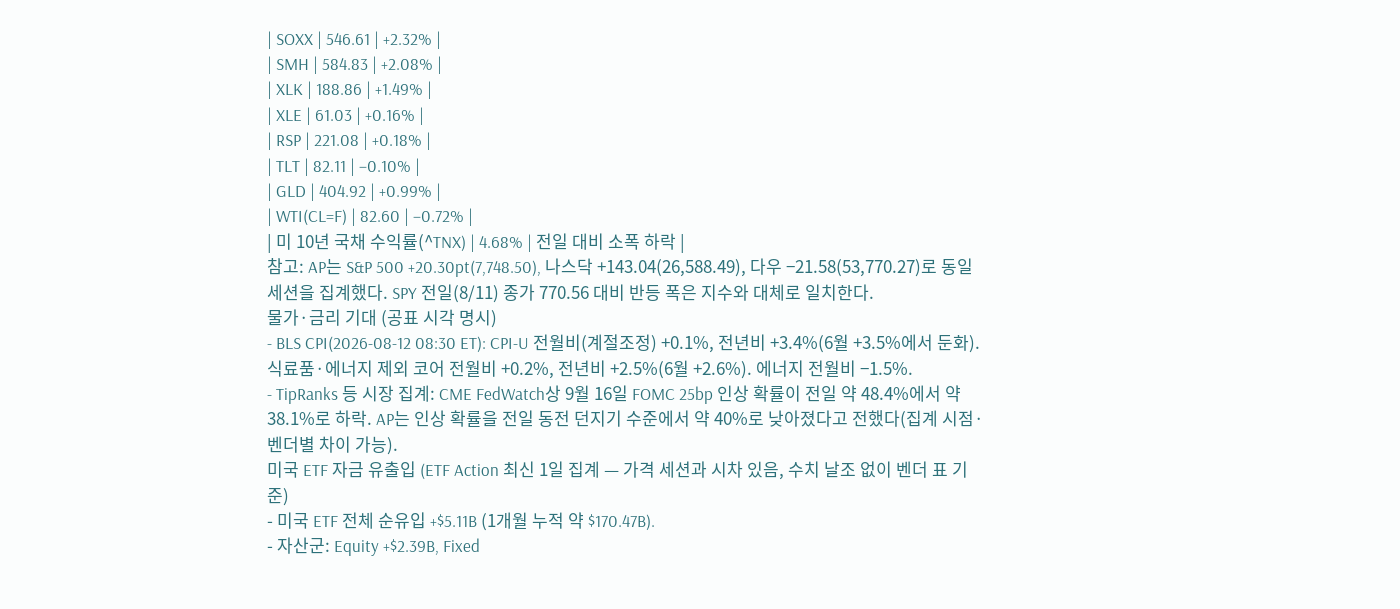| SOXX | 546.61 | +2.32% |
| SMH | 584.83 | +2.08% |
| XLK | 188.86 | +1.49% |
| XLE | 61.03 | +0.16% |
| RSP | 221.08 | +0.18% |
| TLT | 82.11 | −0.10% |
| GLD | 404.92 | +0.99% |
| WTI(CL=F) | 82.60 | −0.72% |
| 미 10년 국채 수익률(^TNX) | 4.68% | 전일 대비 소폭 하락 |
참고: AP는 S&P 500 +20.30pt(7,748.50), 나스닥 +143.04(26,588.49), 다우 −21.58(53,770.27)로 동일 세션을 집계했다. SPY 전일(8/11) 종가 770.56 대비 반등 폭은 지수와 대체로 일치한다.
물가·금리 기대 (공표 시각 명시)
- BLS CPI(2026-08-12 08:30 ET): CPI-U 전월비(계절조정) +0.1%, 전년비 +3.4%(6월 +3.5%에서 둔화). 식료품·에너지 제외 코어 전월비 +0.2%, 전년비 +2.5%(6월 +2.6%). 에너지 전월비 −1.5%.
- TipRanks 등 시장 집계: CME FedWatch상 9월 16일 FOMC 25bp 인상 확률이 전일 약 48.4%에서 약 38.1%로 하락. AP는 인상 확률을 전일 동전 던지기 수준에서 약 40%로 낮아졌다고 전했다(집계 시점·벤더별 차이 가능).
미국 ETF 자금 유출입 (ETF Action 최신 1일 집계 — 가격 세션과 시차 있음, 수치 날조 없이 벤더 표 기준)
- 미국 ETF 전체 순유입 +$5.11B (1개월 누적 약 $170.47B).
- 자산군: Equity +$2.39B, Fixed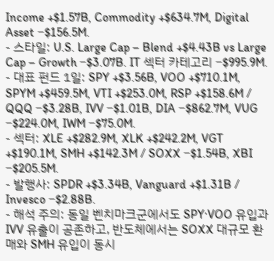Income +$1.57B, Commodity +$634.7M, Digital Asset −$156.5M.
- 스타일: U.S. Large Cap – Blend +$4.43B vs Large Cap – Growth −$3.07B. IT 섹터 카테고리 −$995.9M.
- 대표 펀드 1일: SPY +$3.56B, VOO +$710.1M, SPYM +$459.5M, VTI +$253.0M, RSP +$158.6M / QQQ −$3.28B, IVV −$1.01B, DIA −$862.7M, VUG −$224.0M, IWM −$75.0M.
- 섹터: XLE +$282.9M, XLK +$242.2M, VGT +$190.1M, SMH +$142.3M / SOXX −$1.54B, XBI −$205.5M.
- 발행사: SPDR +$3.34B, Vanguard +$1.31B / Invesco −$2.88B.
- 해석 주의: 동일 벤치마크군에서도 SPY·VOO 유입과 IVV 유출이 공존하고, 반도체에서는 SOXX 대규모 환매와 SMH 유입이 동시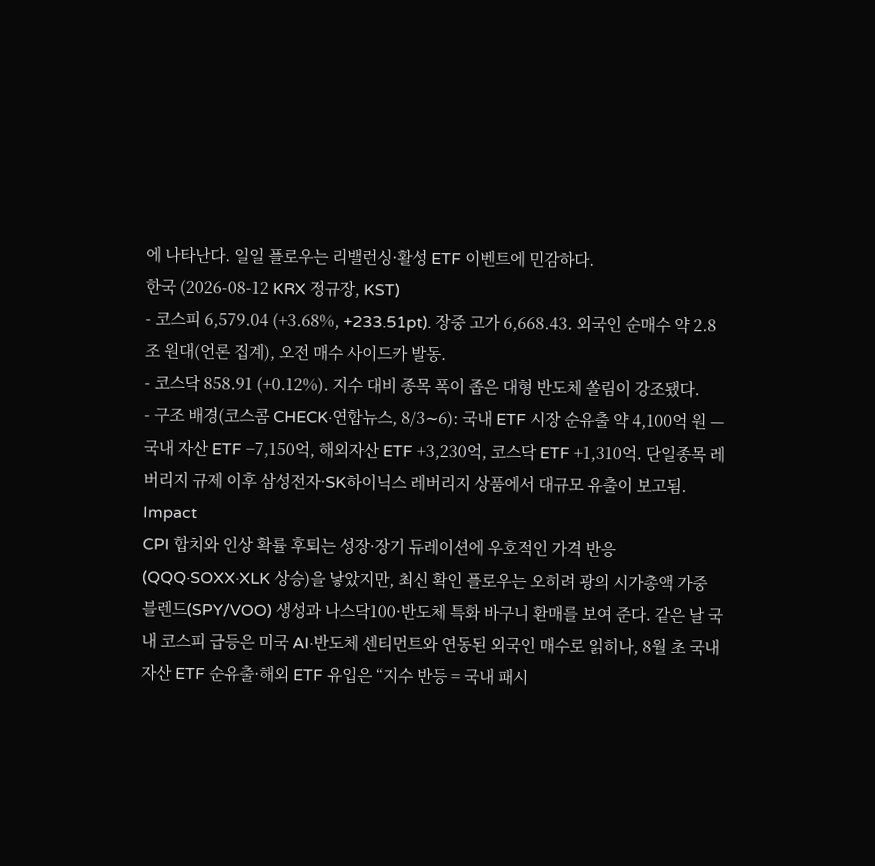에 나타난다. 일일 플로우는 리밸런싱·활성 ETF 이벤트에 민감하다.
한국 (2026-08-12 KRX 정규장, KST)
- 코스피 6,579.04 (+3.68%, +233.51pt). 장중 고가 6,668.43. 외국인 순매수 약 2.8조 원대(언론 집계), 오전 매수 사이드카 발동.
- 코스닥 858.91 (+0.12%). 지수 대비 종목 폭이 좁은 대형 반도체 쏠림이 강조됐다.
- 구조 배경(코스콤 CHECK·연합뉴스, 8/3∼6): 국내 ETF 시장 순유출 약 4,100억 원 — 국내 자산 ETF −7,150억, 해외자산 ETF +3,230억, 코스닥 ETF +1,310억. 단일종목 레버리지 규제 이후 삼성전자·SK하이닉스 레버리지 상품에서 대규모 유출이 보고됨.
Impact
CPI 합치와 인상 확률 후퇴는 성장·장기 듀레이션에 우호적인 가격 반응(QQQ·SOXX·XLK 상승)을 낳았지만, 최신 확인 플로우는 오히려 광의 시가총액 가중 블렌드(SPY/VOO) 생성과 나스닥100·반도체 특화 바구니 환매를 보여 준다. 같은 날 국내 코스피 급등은 미국 AI·반도체 센티먼트와 연동된 외국인 매수로 읽히나, 8월 초 국내 자산 ETF 순유출·해외 ETF 유입은 “지수 반등 = 국내 패시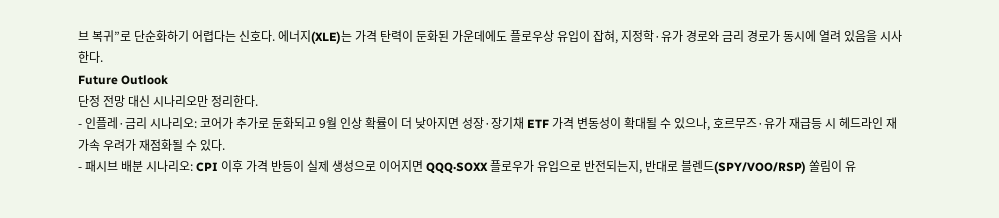브 복귀”로 단순화하기 어렵다는 신호다. 에너지(XLE)는 가격 탄력이 둔화된 가운데에도 플로우상 유입이 잡혀, 지정학·유가 경로와 금리 경로가 동시에 열려 있음을 시사한다.
Future Outlook
단정 전망 대신 시나리오만 정리한다.
- 인플레·금리 시나리오: 코어가 추가로 둔화되고 9월 인상 확률이 더 낮아지면 성장·장기채 ETF 가격 변동성이 확대될 수 있으나, 호르무즈·유가 재급등 시 헤드라인 재가속 우려가 재점화될 수 있다.
- 패시브 배분 시나리오: CPI 이후 가격 반등이 실제 생성으로 이어지면 QQQ·SOXX 플로우가 유입으로 반전되는지, 반대로 블렌드(SPY/VOO/RSP) 쏠림이 유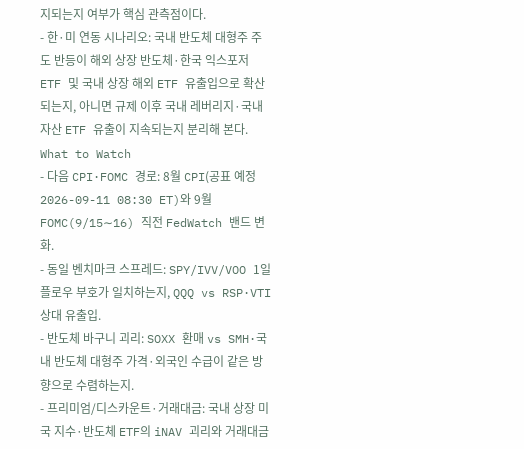지되는지 여부가 핵심 관측점이다.
- 한·미 연동 시나리오: 국내 반도체 대형주 주도 반등이 해외 상장 반도체·한국 익스포저 ETF 및 국내 상장 해외 ETF 유출입으로 확산되는지, 아니면 규제 이후 국내 레버리지·국내 자산 ETF 유출이 지속되는지 분리해 본다.
What to Watch
- 다음 CPI·FOMC 경로: 8월 CPI(공표 예정 2026-09-11 08:30 ET)와 9월 FOMC(9/15∼16) 직전 FedWatch 밴드 변화.
- 동일 벤치마크 스프레드: SPY/IVV/VOO 1일 플로우 부호가 일치하는지, QQQ vs RSP·VTI 상대 유출입.
- 반도체 바구니 괴리: SOXX 환매 vs SMH·국내 반도체 대형주 가격·외국인 수급이 같은 방향으로 수렴하는지.
- 프리미엄/디스카운트·거래대금: 국내 상장 미국 지수·반도체 ETF의 iNAV 괴리와 거래대금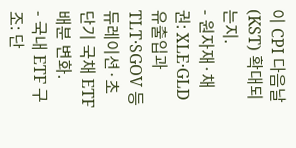이 CPI 다음날(KST) 확대되는지.
- 원자재·채권: XLE·GLD 유출입과 TLT·SGOV 등 듀레이션·초단기 국채 ETF 배분 변화.
- 국내 ETF 구조: 단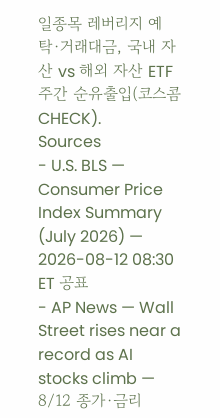일종목 레버리지 예탁·거래대금, 국내 자산 vs 해외 자산 ETF 주간 순유출입(코스콤 CHECK).
Sources
- U.S. BLS — Consumer Price Index Summary (July 2026) — 2026-08-12 08:30 ET 공표
- AP News — Wall Street rises near a record as AI stocks climb — 8/12 종가·금리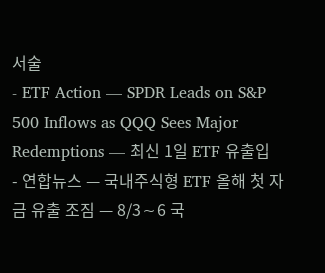서술
- ETF Action — SPDR Leads on S&P 500 Inflows as QQQ Sees Major Redemptions — 최신 1일 ETF 유출입
- 연합뉴스 — 국내주식형 ETF 올해 첫 자금 유출 조짐 — 8/3∼6 국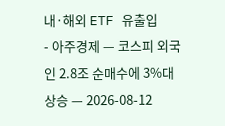내·해외 ETF 유출입
- 아주경제 — 코스피 외국인 2.8조 순매수에 3%대 상승 — 2026-08-12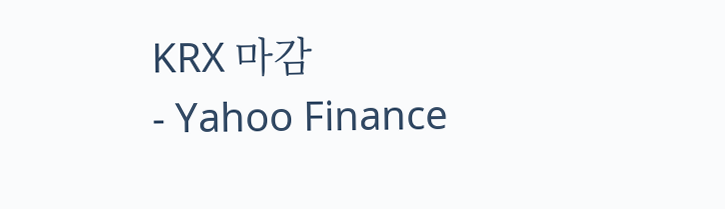KRX 마감
- Yahoo Finance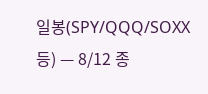일봉(SPY/QQQ/SOXX 등) — 8/12 종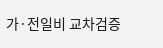가·전일비 교차검증